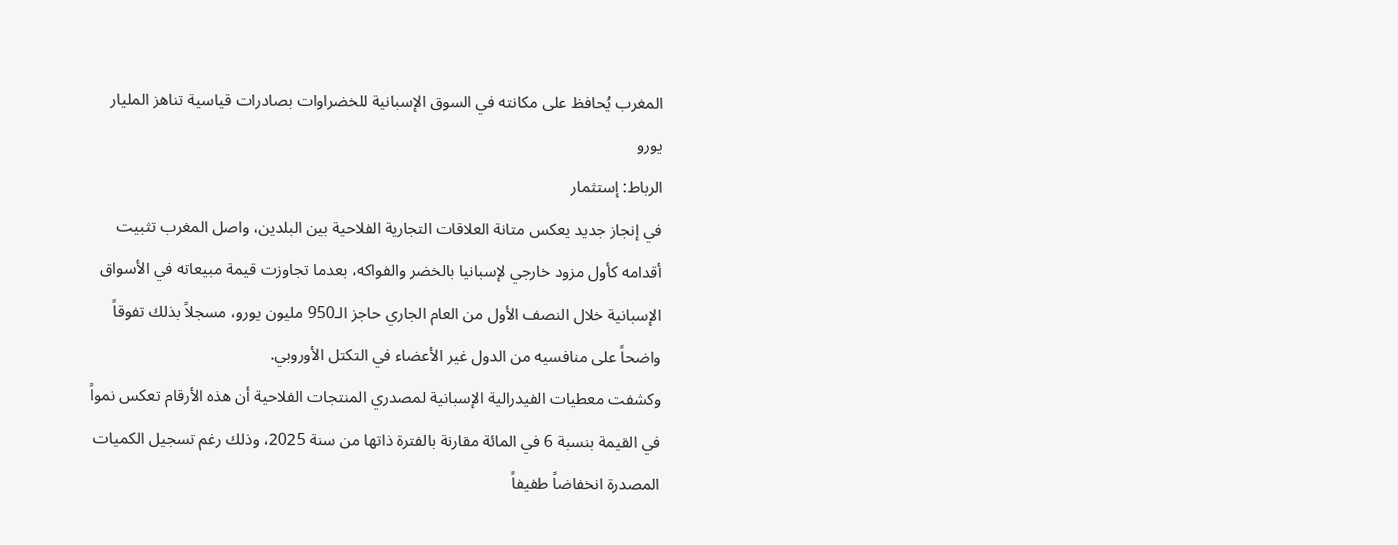المغرب يُحافظ على مكانته في السوق الإسبانية للخضراوات بصادرات قياسية تناهز المليار يورو
الرباط: إستثمار
في إنجاز جديد يعكس متانة العلاقات التجارية الفلاحية بين البلدين، واصل المغرب تثبيت أقدامه كأول مزود خارجي لإسبانيا بالخضر والفواكه، بعدما تجاوزت قيمة مبيعاته في الأسواق الإسبانية خلال النصف الأول من العام الجاري حاجز الـ950 مليون يورو، مسجلاً بذلك تفوقاً واضحاً على منافسيه من الدول غير الأعضاء في التكتل الأوروبي.
وكشفت معطيات الفيدرالية الإسبانية لمصدري المنتجات الفلاحية أن هذه الأرقام تعكس نمواً في القيمة بنسبة 6 في المائة مقارنة بالفترة ذاتها من سنة 2025، وذلك رغم تسجيل الكميات المصدرة انخفاضاً طفيفاً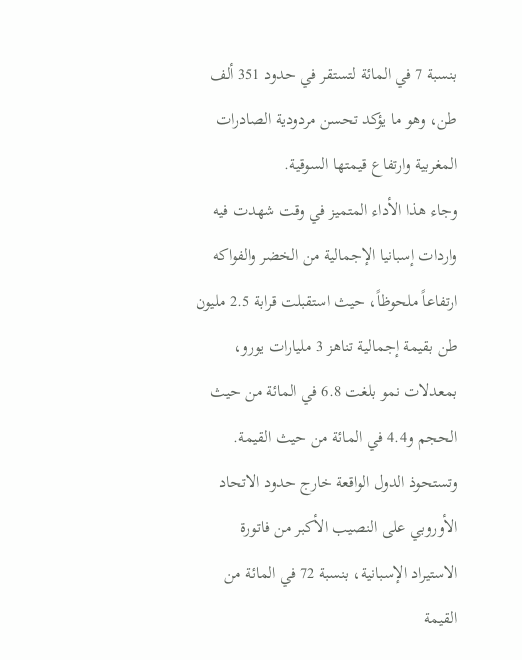بنسبة 7 في المائة لتستقر في حدود 351 ألف طن، وهو ما يؤكد تحسن مردودية الصادرات المغربية وارتفاع قيمتها السوقية.
وجاء هذا الأداء المتميز في وقت شهدت فيه واردات إسبانيا الإجمالية من الخضر والفواكه ارتفاعاً ملحوظاً، حيث استقبلت قرابة 2.5 مليون طن بقيمة إجمالية تناهز 3 مليارات يورو، بمعدلات نمو بلغت 6.8 في المائة من حيث الحجم و4.4 في المائة من حيث القيمة.
وتستحوذ الدول الواقعة خارج حدود الاتحاد الأوروبي على النصيب الأكبر من فاتورة الاستيراد الإسبانية، بنسبة 72 في المائة من القيمة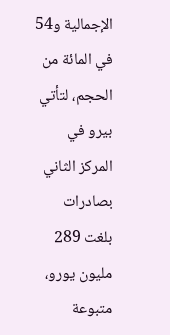الإجمالية و54 في المائة من الحجم، لتأتي بيرو في المركز الثاني بصادرات بلغت 289 مليون يورو، متبوعة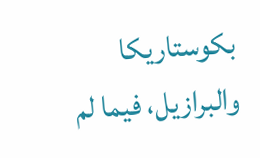بكوستاريكا والبرازيل، فيما لم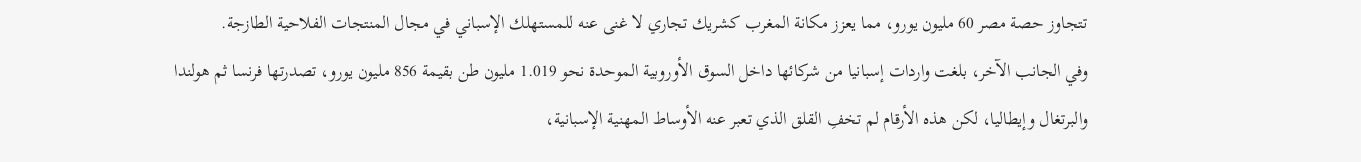تتجاوز حصة مصر 60 مليون يورو، مما يعزز مكانة المغرب كشريك تجاري لا غنى عنه للمستهلك الإسباني في مجال المنتجات الفلاحية الطازجة.
وفي الجانب الآخر، بلغت واردات إسبانيا من شركائها داخل السوق الأوروبية الموحدة نحو 1.019 مليون طن بقيمة 856 مليون يورو، تصدرتها فرنسا ثم هولندا والبرتغال وإيطاليا، لكن هذه الأرقام لم تخفِ القلق الذي تعبر عنه الأوساط المهنية الإسبانية،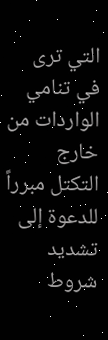التي ترى في تنامي الواردات من خارج التكتل مبرراً للدعوة إلى تشديد شروط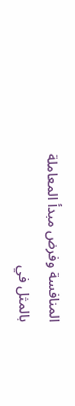المنافسة وفرض مبدأ المعاملة بالمثل في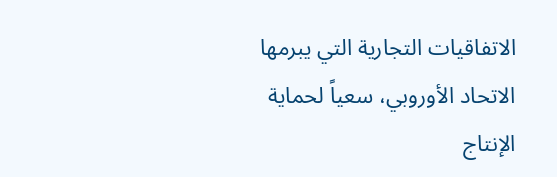الاتفاقيات التجارية التي يبرمها الاتحاد الأوروبي، سعياً لحماية الإنتاج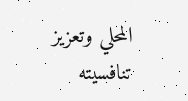المحلي وتعزيز تنافسيته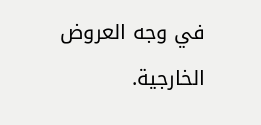في وجه العروض الخارجية.